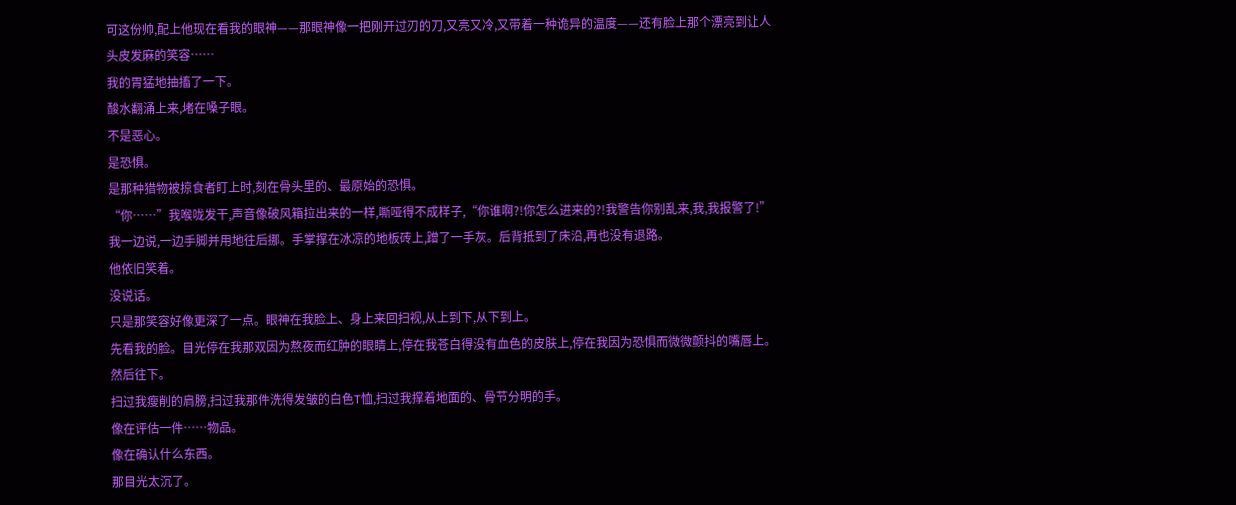可这份帅,配上他现在看我的眼神——那眼神像一把刚开过刃的刀,又亮又冷,又带着一种诡异的温度——还有脸上那个漂亮到让人头皮发麻的笑容……
我的胃猛地抽搐了一下。
酸水翻涌上来,堵在嗓子眼。
不是恶心。
是恐惧。
是那种猎物被掠食者盯上时,刻在骨头里的、最原始的恐惧。
“你……”我喉咙发干,声音像破风箱拉出来的一样,嘶哑得不成样子,“你谁啊?!你怎么进来的?!我警告你别乱来,我,我报警了!”
我一边说,一边手脚并用地往后挪。手掌撑在冰凉的地板砖上,蹭了一手灰。后背抵到了床沿,再也没有退路。
他依旧笑着。
没说话。
只是那笑容好像更深了一点。眼神在我脸上、身上来回扫视,从上到下,从下到上。
先看我的脸。目光停在我那双因为熬夜而红肿的眼睛上,停在我苍白得没有血色的皮肤上,停在我因为恐惧而微微颤抖的嘴唇上。
然后往下。
扫过我瘦削的肩膀,扫过我那件洗得发皱的白色T恤,扫过我撑着地面的、骨节分明的手。
像在评估一件……物品。
像在确认什么东西。
那目光太沉了。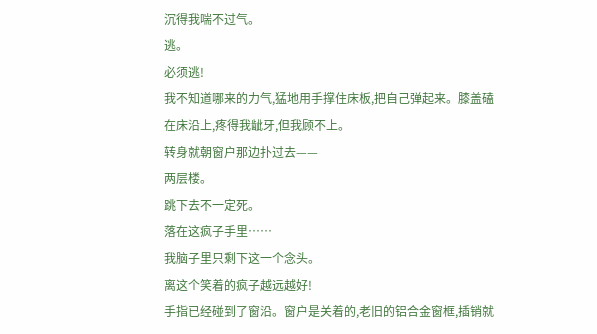沉得我喘不过气。
逃。
必须逃!
我不知道哪来的力气,猛地用手撑住床板,把自己弹起来。膝盖磕在床沿上,疼得我龇牙,但我顾不上。
转身就朝窗户那边扑过去——
两层楼。
跳下去不一定死。
落在这疯子手里……
我脑子里只剩下这一个念头。
离这个笑着的疯子越远越好!
手指已经碰到了窗沿。窗户是关着的,老旧的铝合金窗框,插销就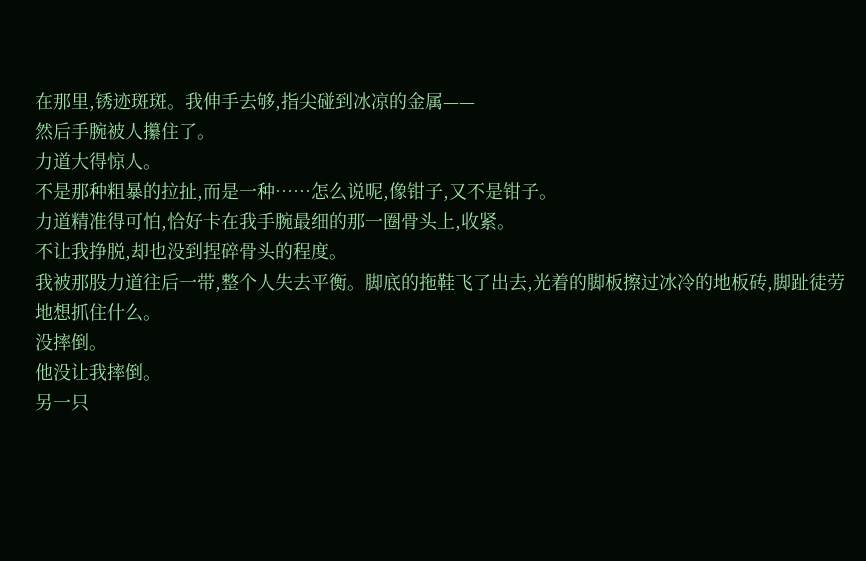在那里,锈迹斑斑。我伸手去够,指尖碰到冰凉的金属——
然后手腕被人攥住了。
力道大得惊人。
不是那种粗暴的拉扯,而是一种……怎么说呢,像钳子,又不是钳子。
力道精准得可怕,恰好卡在我手腕最细的那一圈骨头上,收紧。
不让我挣脱,却也没到捏碎骨头的程度。
我被那股力道往后一带,整个人失去平衡。脚底的拖鞋飞了出去,光着的脚板擦过冰冷的地板砖,脚趾徒劳地想抓住什么。
没摔倒。
他没让我摔倒。
另一只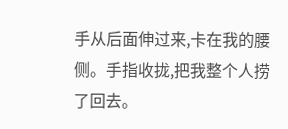手从后面伸过来,卡在我的腰侧。手指收拢,把我整个人捞了回去。